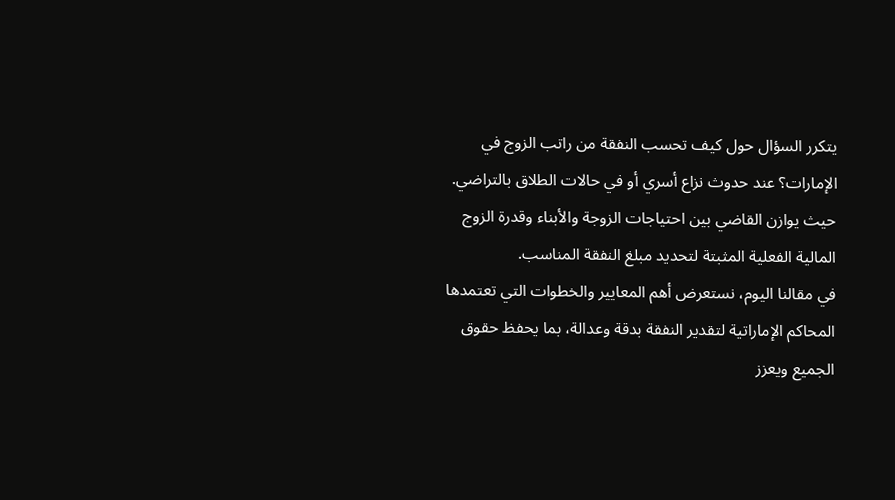يتكرر السؤال حول كيف تحسب النفقة من راتب الزوج في الإمارات؟ عند حدوث نزاع أسري أو في حالات الطلاق بالتراضي. حيث يوازن القاضي بين احتياجات الزوجة والأبناء وقدرة الزوج المالية الفعلية المثبتة لتحديد مبلغ النفقة المناسب.
في مقالنا اليوم، نستعرض أهم المعايير والخطوات التي تعتمدها المحاكم الإماراتية لتقدير النفقة بدقة وعدالة، بما يحفظ حقوق الجميع ويعزز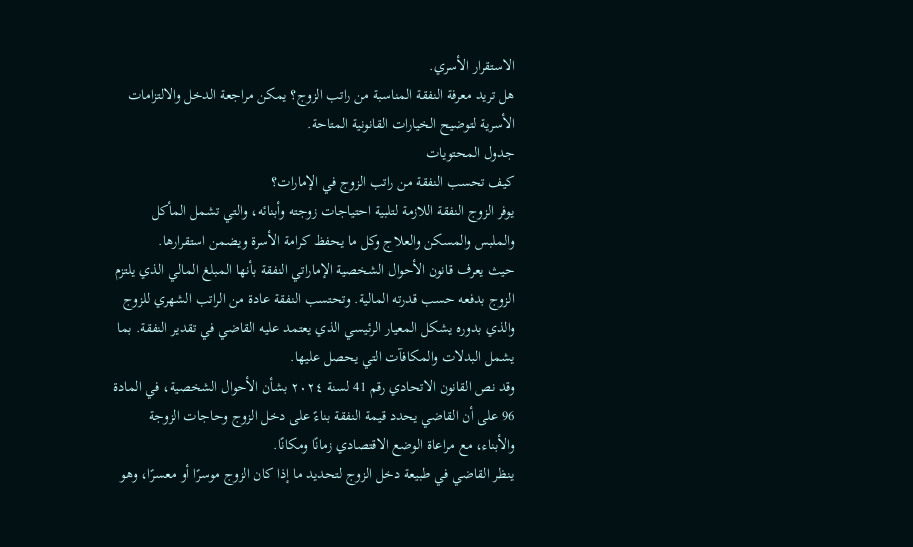الاستقرار الأسري.
هل تريد معرفة النفقة المناسبة من راتب الزوج؟ يمكن مراجعة الدخل والالتزامات الأسرية لتوضيح الخيارات القانونية المتاحة.
جدول المحتويات
كيف تحسب النفقة من راتب الزوج في الإمارات؟
يوفر الزوج النفقة اللازمة لتلبية احتياجات زوجته وأبنائه، والتي تشمل المأكل والملبس والمسكن والعلاج وكل ما يحفظ كرامة الأسرة ويضمن استقرارها.
حيث يعرف قانون الأحوال الشخصية الإماراتي النفقة بأنها المبلغ المالي الذي يلتزم الزوج بدفعه حسب قدرته المالية. وتحتسب النفقة عادة من الراتب الشهري للزوج والذي بدوره يشكل المعيار الرئيسي الذي يعتمد عليه القاضي في تقدير النفقة. بما يشمل البدلات والمكافآت التي يحصل عليها.
وقد نص القانون الاتحادي رقم 41 لسنة ٢٠٢٤ بشأن الأحوال الشخصية، في المادة 96 على أن القاضي يحدد قيمة النفقة بناءً على دخل الزوج وحاجات الزوجة والأبناء، مع مراعاة الوضع الاقتصادي زمانًا ومكانًا.
ينظر القاضي في طبيعة دخل الزوج لتحديد ما إذا كان الزوج موسرًا أو معسرًا، وهو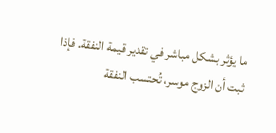ما يؤثر بشكل مباشر في تقدير قيمة النفقة. فإذا ثبت أن الزوج موسر، تُحتسب النفقة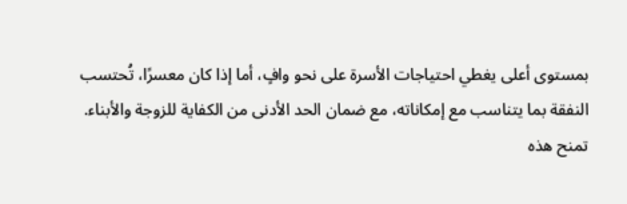بمستوى أعلى يغطي احتياجات الأسرة على نحو وافٍ، أما إذا كان معسرًا، تُحتسب النفقة بما يتناسب مع إمكاناته، مع ضمان الحد الأدنى من الكفاية للزوجة والأبناء.
تمنح هذه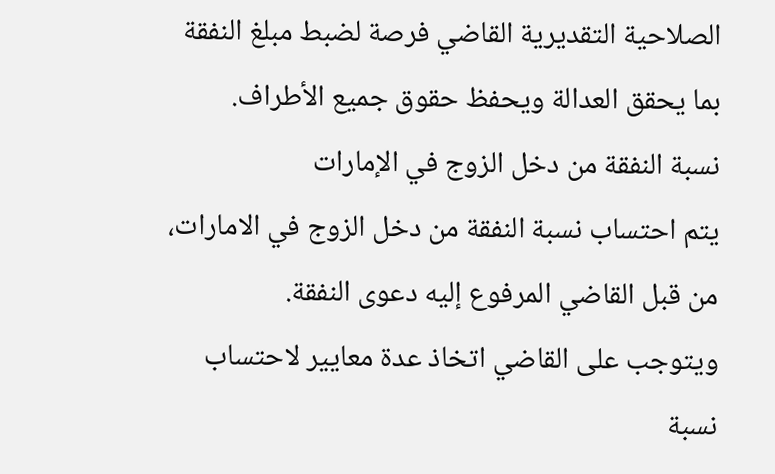الصلاحية التقديرية القاضي فرصة لضبط مبلغ النفقة بما يحقق العدالة ويحفظ حقوق جميع الأطراف.
نسبة النفقة من دخل الزوج في الإمارات
يتم احتساب نسبة النفقة من دخل الزوج في الامارات، من قبل القاضي المرفوع إليه دعوى النفقة.
ويتوجب على القاضي اتخاذ عدة معايير لاحتساب نسبة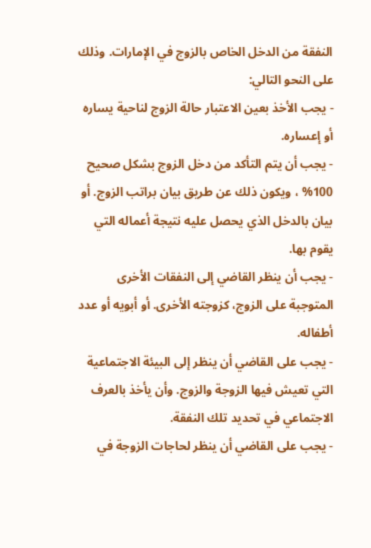النفقة من الدخل الخاص بالزوج في الإمارات. وذلك على النحو التالي:
- يجب الأخذ بعين الاعتبار حالة الزوج لناحية يساره أو إعساره.
- يجب أن يتم التأكد من دخل الزوج بشكل صحيح 100% ، ويكون ذلك عن طريق بيان براتب الزوج. أو بيان بالدخل الذي يحصل عليه نتيجة أعماله التي يقوم بها.
- يجب أن ينظر القاضي إلى النفقات الأخرى المتوجبة على الزوج، كزوجته الأخرى. أو أبويه أو عدد أطفاله.
- يجب على القاضي أن ينظر إلى البيئة الاجتماعية التي تعيش فيها الزوجة والزوج. وأن يأخذ بالعرف الاجتماعي في تحديد تلك النفقة.
- يجب على القاضي أن ينظر لحاجات الزوجة في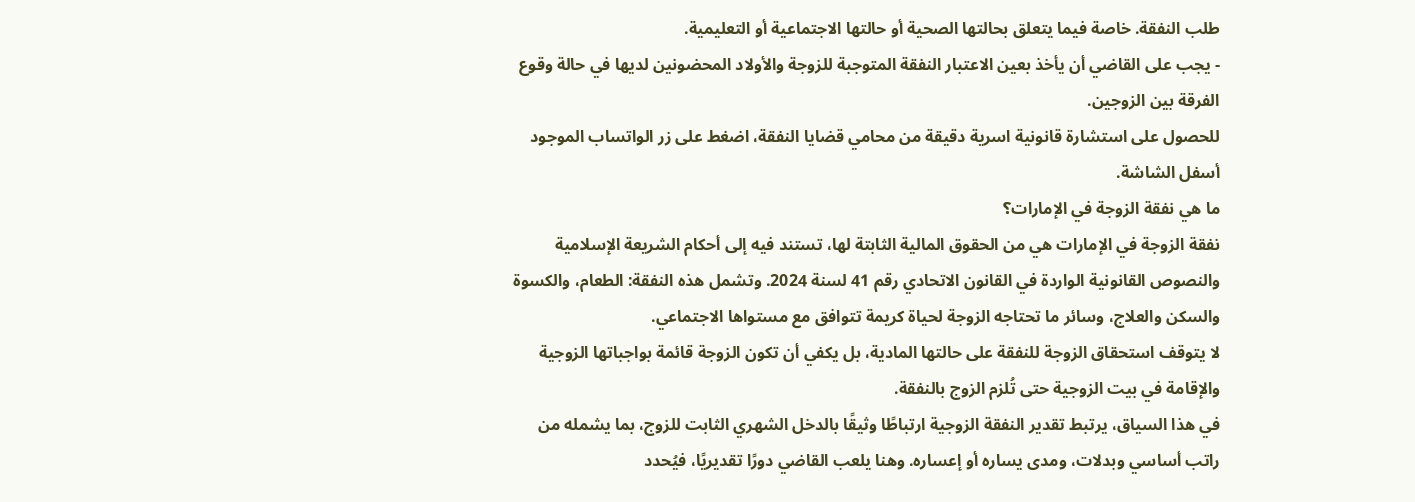طلب النفقة. خاصة فيما يتعلق بحالتها الصحية أو حالتها الاجتماعية أو التعليمية.
- يجب على القاضي أن يأخذ بعين الاعتبار النفقة المتوجبة للزوجة والأولاد المحضونين لديها في حالة وقوع الفرقة بين الزوجين.
للحصول على استشارة قانونية اسرية دقيقة من محامي قضايا النفقة، اضغط على زر الواتساب الموجود أسفل الشاشة.
ما هي نفقة الزوجة في الإمارات؟
نفقة الزوجة في الإمارات هي من الحقوق المالية الثابتة لها، تستند فيه إلى أحكام الشريعة الإسلامية والنصوص القانونية الواردة في القانون الاتحادي رقم 41 لسنة 2024. وتشمل هذه النفقة: الطعام، والكسوة والسكن والعلاج، وسائر ما تحتاجه الزوجة لحياة كريمة تتوافق مع مستواها الاجتماعي.
لا يتوقف استحقاق الزوجة للنفقة على حالتها المادية، بل يكفي أن تكون الزوجة قائمة بواجباتها الزوجية والإقامة في بيت الزوجية حتى تُلزم الزوج بالنفقة.
في هذا السياق، يرتبط تقدير النفقة الزوجية ارتباطًا وثيقًا بالدخل الشهري الثابت للزوج، بما يشمله من راتب أساسي وبدلات، ومدى يساره أو إعساره. وهنا يلعب القاضي دورًا تقديريًا، فيُحدد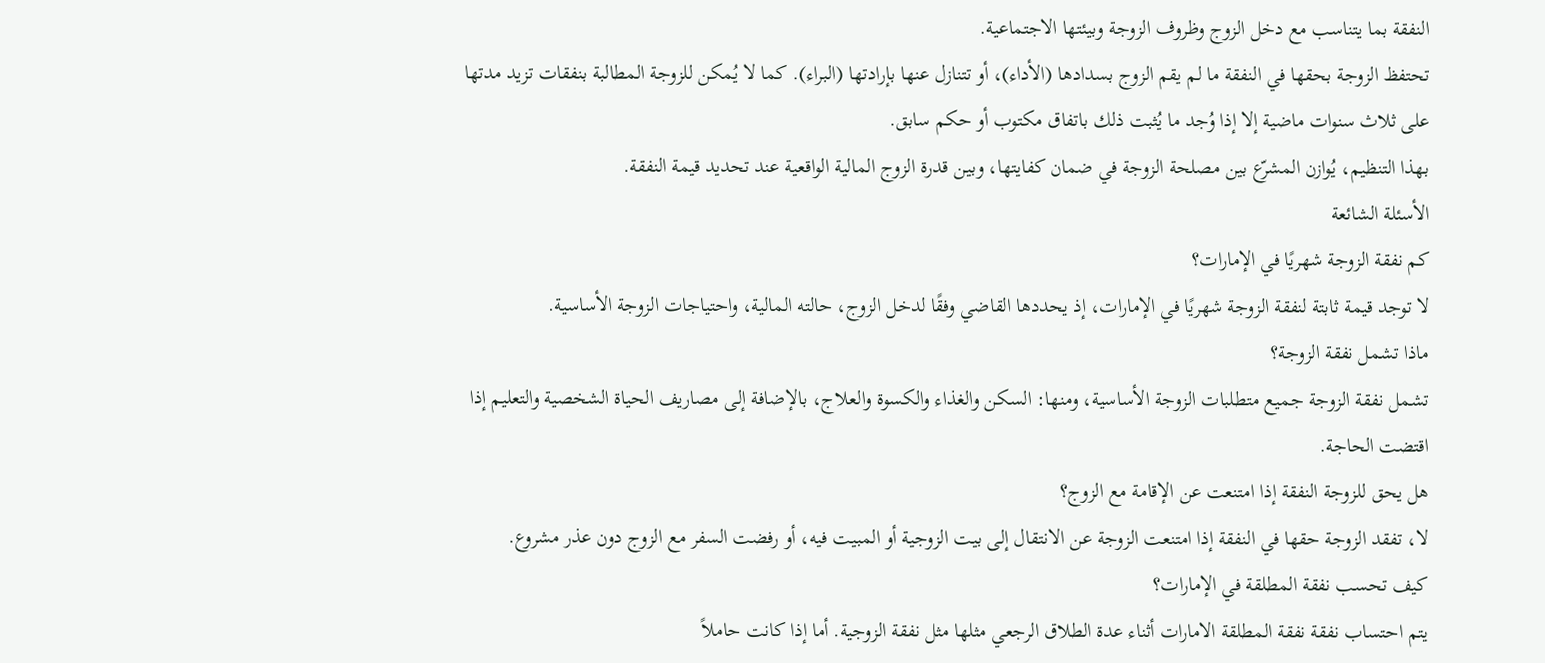النفقة بما يتناسب مع دخل الزوج وظروف الزوجة وبيئتها الاجتماعية.
تحتفظ الزوجة بحقها في النفقة ما لم يقم الزوج بسدادها (الأداء)، أو تتنازل عنها بإرادتها (البراء). كما لا يُمكن للزوجة المطالبة بنفقات تزيد مدتها على ثلاث سنوات ماضية إلا إذا وُجد ما يُثبت ذلك باتفاق مكتوب أو حكم سابق.
بهذا التنظيم، يُوازن المشرّع بين مصلحة الزوجة في ضمان كفايتها، وبين قدرة الزوج المالية الواقعية عند تحديد قيمة النفقة.
الأسئلة الشائعة
كم نفقة الزوجة شهريًا في الإمارات؟
لا توجد قيمة ثابتة لنفقة الزوجة شهريًا في الإمارات، إذ يحددها القاضي وفقًا لدخل الزوج، حالته المالية، واحتياجات الزوجة الأساسية.
ماذا تشمل نفقة الزوجة؟
تشمل نفقة الزوجة جميع متطلبات الزوجة الأساسية، ومنها: السكن والغذاء والكسوة والعلاج، بالإضافة إلى مصاريف الحياة الشخصية والتعليم إذا اقتضت الحاجة.
هل يحق للزوجة النفقة إذا امتنعت عن الإقامة مع الزوج؟
لا، تفقد الزوجة حقها في النفقة إذا امتنعت الزوجة عن الانتقال إلى بيت الزوجية أو المبيت فيه، أو رفضت السفر مع الزوج دون عذر مشروع.
كيف تحسب نفقة المطلقة في الإمارات؟
يتم احتساب نفقة نفقة المطلقة الامارات أثناء عدة الطلاق الرجعي مثلها مثل نفقة الزوجية. أما إذا كانت حاملاً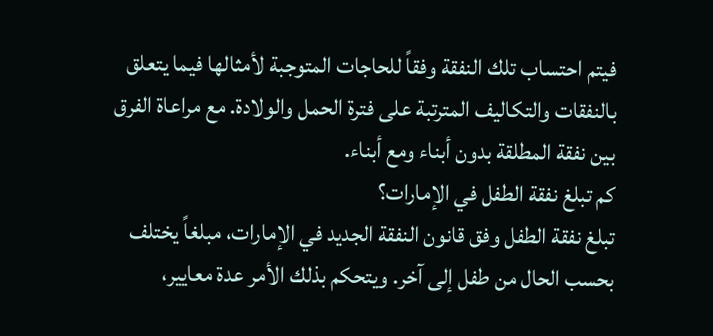فيتم احتساب تلك النفقة وفقاً للحاجات المتوجبة لأمثالها فيما يتعلق بالنفقات والتكاليف المترتبة على فترة الحمل والولادة. مع مراعاة الفرق بين نفقة المطلقة بدون أبناء ومع أبناء.
كم تبلغ نفقة الطفل في الإمارات؟
تبلغ نفقة الطفل وفق قانون النفقة الجديد في الإمارات، مبلغاً يختلف بحسب الحال من طفل إلى آخر. ويتحكم بذلك الأمر عدة معايير،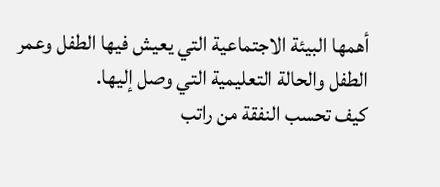أهمها البيئة الاجتماعية التي يعيش فيها الطفل وعمر الطفل والحالة التعليمية التي وصل إليها.
كيف تحسب النفقة من راتب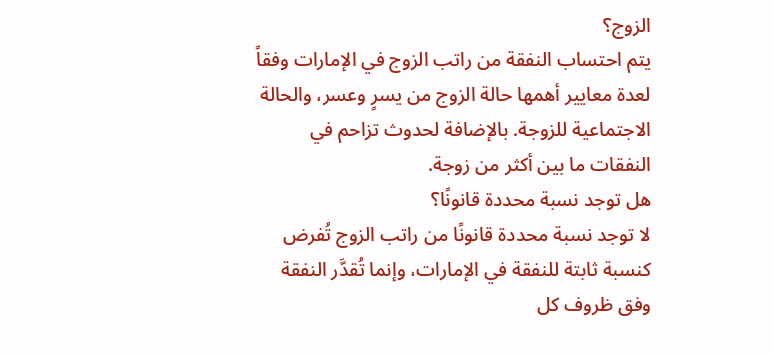الزوج؟
يتم احتساب النفقة من راتب الزوج في الإمارات وفقاً لعدة معايير أهمها حالة الزوج من يسرٍ وعسر، والحالة الاجتماعية للزوجة. بالإضافة لحدوث تزاحم في النفقات ما بين أكثر من زوجة.
هل توجد نسبة محددة قانونًا؟
لا توجد نسبة محددة قانونًا من راتب الزوج تُفرض كنسبة ثابتة للنفقة في الإمارات، وإنما تُقدَّر النفقة وفق ظروف كل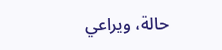حالة، ويراعي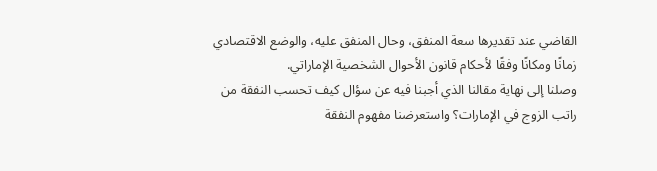القاضي عند تقديرها سعة المنفق، وحال المنفق عليه، والوضع الاقتصادي زمانًا ومكانًا وفقًا لأحكام قانون الأحوال الشخصية الإماراتي.
وصلنا إلى نهاية مقالنا الذي أجبنا فيه عن سؤال كيف تحسب النفقة من راتب الزوج في الإمارات؟ واستعرضنا مفهوم النفقة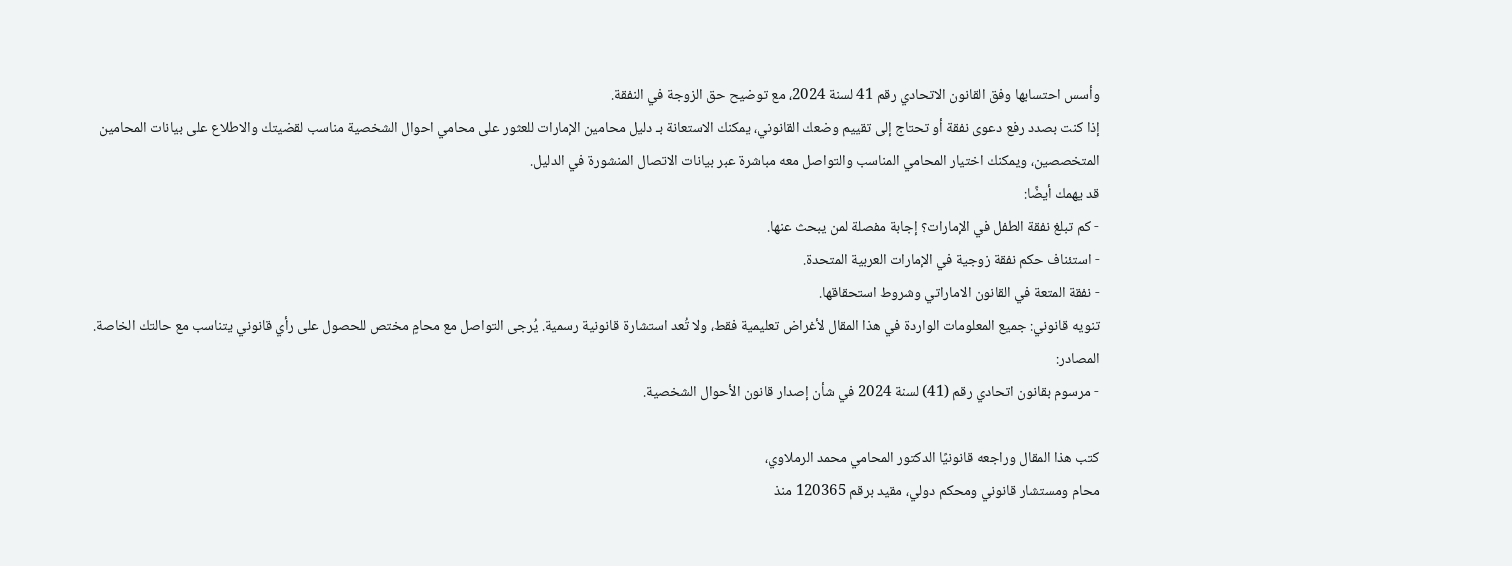وأسس احتسابها وفق القانون الاتحادي رقم 41 لسنة 2024، مع توضيح حق الزوجة في النفقة.
إذا كنت بصدد رفع دعوى نفقة أو تحتاج إلى تقييم وضعك القانوني، يمكنك الاستعانة بـ دليل محامين الإمارات للعثور على محامي احوال الشخصية مناسب لقضيتك والاطلاع على بيانات المحامين المتخصصين، ويمكنك اختيار المحامي المناسب والتواصل معه مباشرة عبر بيانات الاتصال المنشورة في الدليل.
قد يهمك أيضًا:
- كم تبلغ نفقة الطفل في الإمارات؟ إجابة مفصلة لمن يبحث عنها.
- استئناف حكم نفقة زوجية في الإمارات العربية المتحدة.
- نفقة المتعة في القانون الاماراتي وشروط استحقاقها.
تنويه قانوني: جميع المعلومات الواردة في هذا المقال لأغراض تعليمية فقط، ولا تُعد استشارة قانونية رسمية. يُرجى التواصل مع محامٍ مختص للحصول على رأي قانوني يتناسب مع حالتك الخاصة.
المصادر:
- مرسوم بقانون اتحادي رقم (41) لسنة 2024 في شأن إصدار قانون الأحوال الشخصية.

كتب هذا المقال وراجعه قانونيًا الدكتور المحامي محمد الرملاوي،
محام ومستشار قانوني ومحكم دولي، مقيد برقم 120365 منذ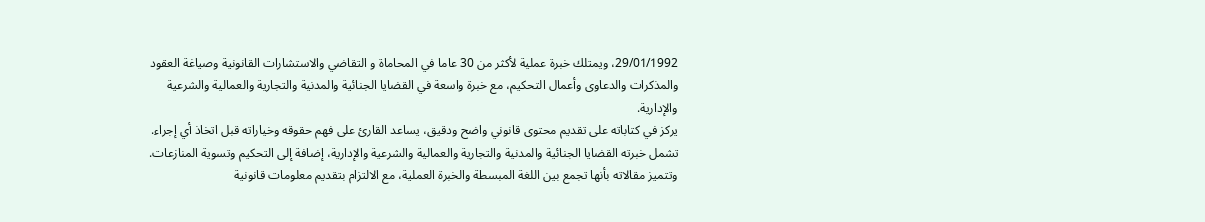29/01/1992، ويمتلك خبرة عملية لأكثر من 30 عاما في المحاماة و التقاضي والاستشارات القانونية وصياغة العقود والمذكرات والدعاوى وأعمال التحكيم، مع خبرة واسعة في القضايا الجنائية والمدنية والتجارية والعمالية والشرعية والإدارية.
يركز في كتاباته على تقديم محتوى قانوني واضح ودقيق، يساعد القارئ على فهم حقوقه وخياراته قبل اتخاذ أي إجراء. تشمل خبرته القضايا الجنائية والمدنية والتجارية والعمالية والشرعية والإدارية، إضافة إلى التحكيم وتسوية المنازعات. وتتميز مقالاته بأنها تجمع بين اللغة المبسطة والخبرة العملية، مع الالتزام بتقديم معلومات قانونية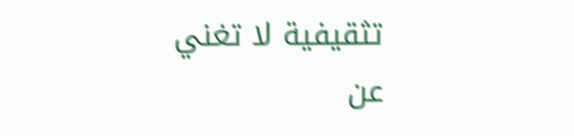تثقيفية لا تغني عن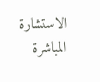الاستشارة المباشرة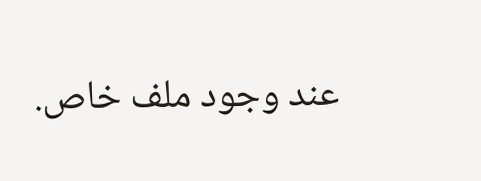عند وجود ملف خاص.